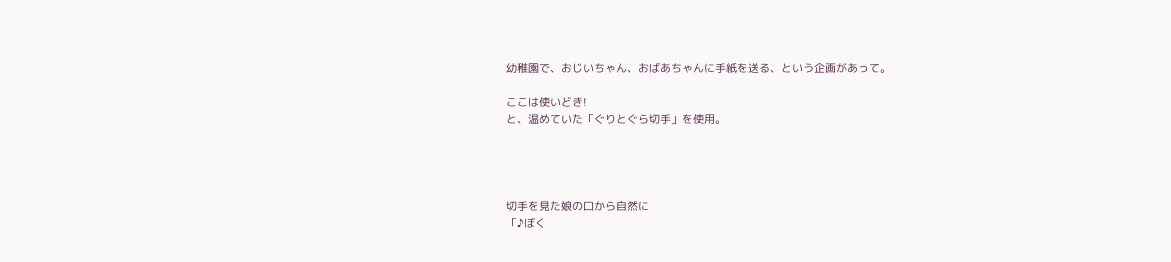幼稚園で、おじいちゃん、おばあちゃんに手紙を送る、という企画があって。

ここは使いどき!
と、温めていた「ぐりとぐら切手」を使用。




切手を見た娘の口から自然に
「♪ぼく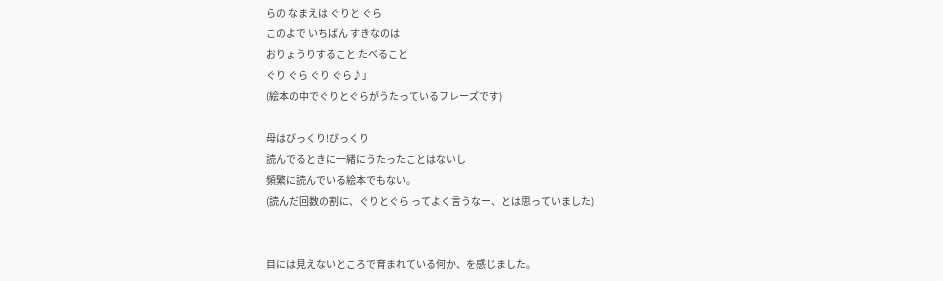らの なまえは ぐりと ぐら
このよで いちばん すきなのは
おりょうりすること たべること
ぐり ぐら ぐり ぐら♪」
(絵本の中でぐりとぐらがうたっているフレーズです)

母はびっくり!びっくり
読んでるときに一緒にうたったことはないし
頻繁に読んでいる絵本でもない。
(読んだ回数の割に、ぐりとぐら ってよく言うなー、とは思っていました)


目には見えないところで育まれている何か、を感じました。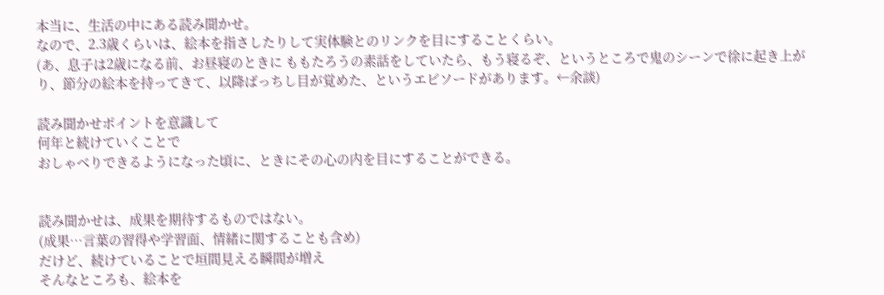本当に、生活の中にある読み聞かせ。
なので、2.3歳くらいは、絵本を指さしたりして実体験とのリンクを目にすることくらい。
(あ、息子は2歳になる前、お昼寝のときに ももたろうの素話をしていたら、もう寝るぞ、というところで鬼のシーンで徐に起き上がり、節分の絵本を持ってきて、以降ばっちし目が覚めた、というエピソードがあります。←余談)

読み聞かせポイントを意識して
何年と続けていくことで
おしゃべりできるようになった頃に、ときにその心の内を目にすることができる。


読み聞かせは、成果を期待するものではない。
(成果…言葉の習得や学習面、情緒に関することも含め)
だけど、続けていることで垣間見える瞬間が増え
そんなところも、絵本を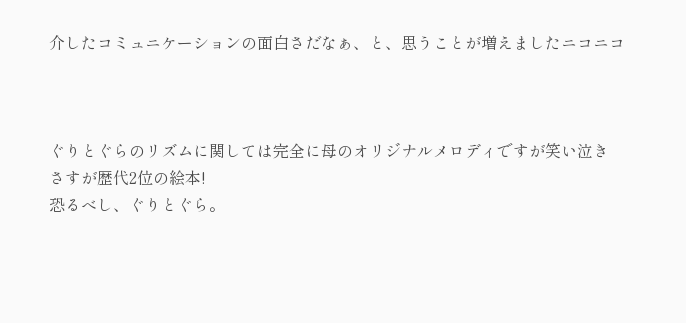介したコミュニケーションの面白さだなぁ、と、思うことが増えましたニコニコ



ぐりとぐらのリズムに関しては完全に母のオリジナルメロディですが笑い泣き
さすが歴代2位の絵本!
恐るべし、ぐりとぐら。